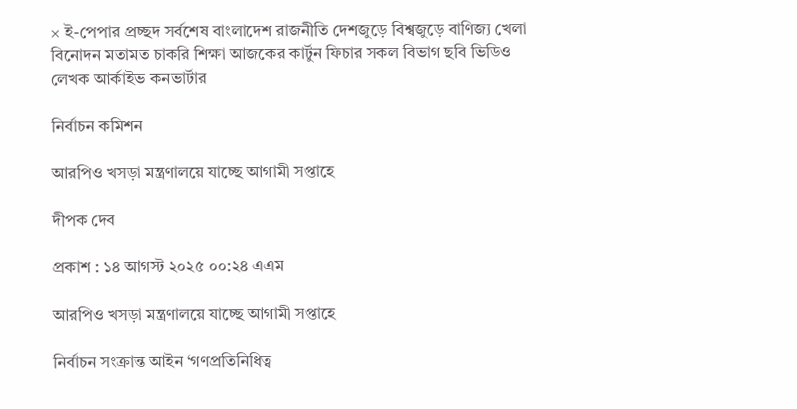× ই-পেপার প্রচ্ছদ সর্বশেষ বাংলাদেশ রাজনীতি দেশজুড়ে বিশ্বজুড়ে বাণিজ্য খেলা বিনোদন মতামত চাকরি শিক্ষা আজকের কার্টুন ফিচার সকল বিভাগ ছবি ভিডিও লেখক আর্কাইভ কনভার্টার

নির্বাচন কমিশন

আরপিও খসড়া মন্ত্রণালয়ে যাচ্ছে আগামী সপ্তাহে

দীপক দেব

প্রকাশ : ১৪ আগস্ট ২০২৫ ০০:২৪ এএম

আরপিও খসড়া মন্ত্রণালয়ে যাচ্ছে আগামী সপ্তাহে

নির্বাচন সংক্রান্ত আইন ‘গণপ্রতিনিধিত্ব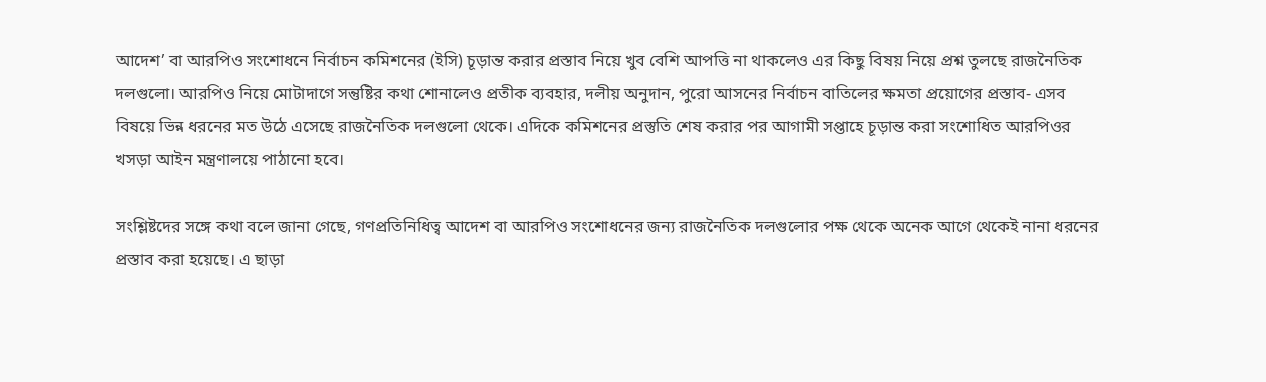আদেশ’ বা আরপিও সংশোধনে নির্বাচন কমিশনের (ইসি) চূড়ান্ত করার প্রস্তাব নিয়ে খুব বেশি আপত্তি না থাকলেও এর কিছু বিষয় নিয়ে প্রশ্ন তুলছে রাজনৈতিক দলগুলো। আরপিও নিয়ে মোটাদাগে সন্তুষ্টির কথা শোনালেও প্রতীক ব্যবহার, দলীয় অনুদান, পুরো আসনের নির্বাচন বাতিলের ক্ষমতা প্রয়োগের প্রস্তাব- এসব বিষয়ে ভিন্ন ধরনের মত উঠে এসেছে রাজনৈতিক দলগুলো থেকে। এদিকে কমিশনের প্রস্তুতি শেষ করার পর আগামী সপ্তাহে চূড়ান্ত করা সংশোধিত আরপিওর খসড়া আইন মন্ত্রণালয়ে পাঠানো হবে।

সংশ্লিষ্টদের সঙ্গে কথা বলে জানা গেছে, গণপ্রতিনিধিত্ব আদেশ বা আরপিও সংশোধনের জন্য রাজনৈতিক দলগুলোর পক্ষ থেকে অনেক আগে থেকেই নানা ধরনের প্রস্তাব করা হয়েছে। এ ছাড়া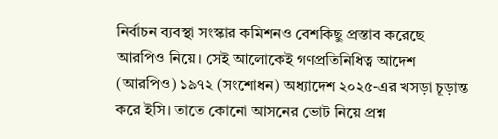নির্বাচন ব্যবস্থা সংস্কার কমিশনও বেশকিছু প্রস্তাব করেছে আরপিও নিয়ে। সেই আলোকেই গণপ্রতিনিধিত্ব আদেশ (আরপিও) ১৯৭২ (সংশোধন) অধ্যাদেশ ২০২৫-এর খসড়া চূড়ান্ত করে ইসি। তাতে কোনো আসনের ভোট নিয়ে প্রশ্ন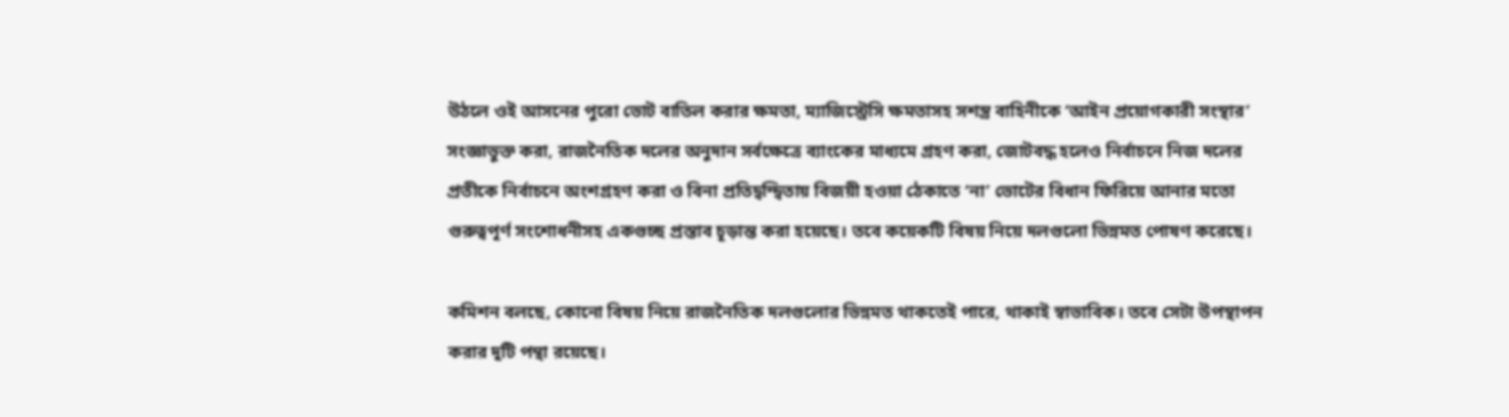উঠলে ওই আসনের পুরো ভোট বাতিল করার ক্ষমতা, ম্যাজিস্ট্রেসি ক্ষমতাসহ সশস্ত্র বাহিনীকে ‘আইন প্রয়োগকারী সংস্থার’ সংজ্ঞাভুক্ত করা, রাজনৈতিক দলের অনুদান সর্বক্ষেত্রে ব্যাংকের মাধ্যমে গ্রহণ করা, জোটবদ্ধ হলেও নির্বাচনে নিজ দলের প্রতীকে নির্বাচনে অংশগ্রহণ করা ও বিনা প্রতিদ্বন্দ্বিতায় বিজয়ী হওয়া ঠেকাতে ‘না’ ভোটের বিধান ফিরিয়ে আনার মতো গুরুত্বপূর্ণ সংশোধনীসহ একগুচ্ছ প্রস্তাব চূড়ান্ত করা হয়েছে। তবে কয়েকটি বিষয় নিয়ে দলগুলো ভিন্নমত পোষণ করেছে।

কমিশন বলছে, কোনো বিষয় নিয়ে রাজনৈতিক দলগুলোর ভিন্নমত থাকতেই পারে, থাকাই স্বাভাবিক। তবে সেটা উপস্থাপন করার দুটি পন্থা রয়েছে।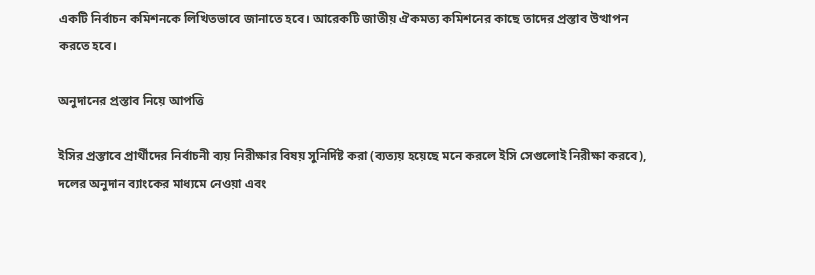একটি নির্বাচন কমিশনকে লিখিতভাবে জানাতে হবে। আরেকটি জাতীয় ঐকমত্য কমিশনের কাছে তাদের প্রস্তাব উত্থাপন করতে হবে।

অনুদানের প্রস্তাব নিয়ে আপত্তি

ইসির প্রস্তাবে প্রার্থীদের নির্বাচনী ব্যয় নিরীক্ষার বিষয় সুনির্দিষ্ট করা (ব্যত্যয় হয়েছে মনে করলে ইসি সেগুলোই নিরীক্ষা করবে), দলের অনুদান ব্যাংকের মাধ্যমে নেওয়া এবং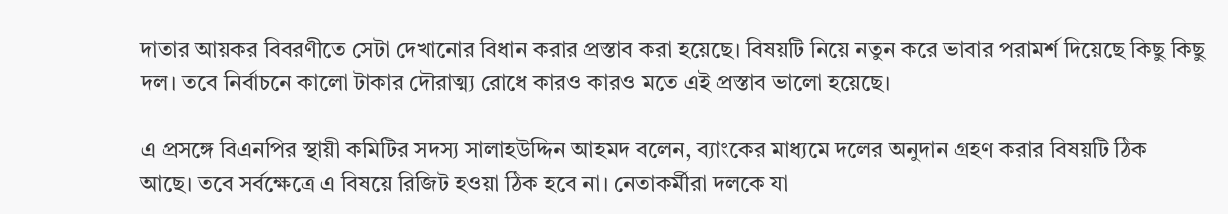দাতার আয়কর বিবরণীতে সেটা দেখানোর বিধান করার প্রস্তাব করা হয়েছে। বিষয়টি নিয়ে নতুন করে ভাবার পরামর্শ দিয়েছে কিছু কিছু দল। তবে নির্বাচনে কালো টাকার দৌরাত্ম্য রোধে কারও কারও মতে এই প্রস্তাব ভালো হয়েছে।

এ প্রসঙ্গে বিএনপির স্থায়ী কমিটির সদস্য সালাহউদ্দিন আহমদ বলেন, ব্যাংকের মাধ্যমে দলের অনুদান গ্রহণ করার বিষয়টি ঠিক আছে। তবে সর্বক্ষেত্রে এ বিষয়ে রিজিট হওয়া ঠিক হবে না। নেতাকর্মীরা দলকে যা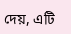দেয়, এটি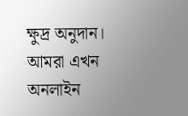ক্ষুদ্র অনুদান। আমরা এখন অনলাইন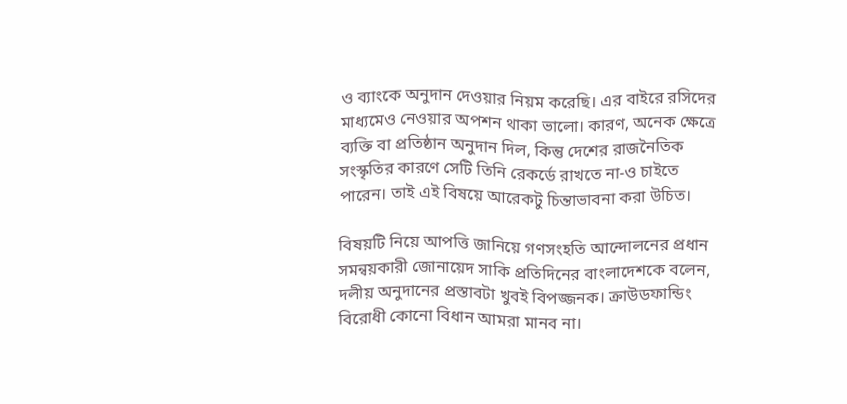ও ব্যাংকে অনুদান দেওয়ার নিয়ম করেছি। এর বাইরে রসিদের মাধ্যমেও নেওয়ার অপশন থাকা ভালো। কারণ, অনেক ক্ষেত্রে ব্যক্তি বা প্রতিষ্ঠান অনুদান দিল, কিন্তু দেশের রাজনৈতিক সংস্কৃতির কারণে সেটি তিনি রেকর্ডে রাখতে না-ও চাইতে পারেন। তাই এই বিষয়ে আরেকটু চিন্তাভাবনা করা উচিত।

বিষয়টি নিয়ে আপত্তি জানিয়ে গণসংহতি আন্দোলনের প্রধান সমন্বয়কারী জোনায়েদ সাকি প্রতিদিনের বাংলাদেশকে বলেন, দলীয় অনুদানের প্রস্তাবটা খুবই বিপজ্জনক। ক্রাউডফান্ডিং বিরোধী কোনো বিধান আমরা মানব না।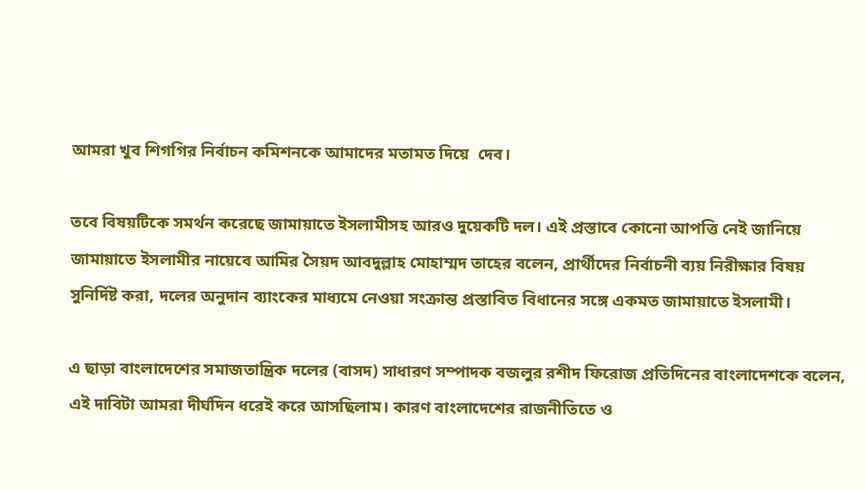আমরা খুব শিগগির নির্বাচন কমিশনকে আমাদের মতামত দিয়ে  দেব।

তবে বিষয়টিকে সমর্থন করেছে জামায়াতে ইসলামীসহ আরও দুয়েকটি দল। এই প্রস্তাবে কোনো আপত্তি নেই জানিয়ে জামায়াতে ইসলামীর নায়েবে আমির সৈয়দ আবদুল্লাহ মোহাম্মদ তাহের বলেন, প্রার্থীদের নির্বাচনী ব্যয় নিরীক্ষার বিষয় সুনির্দিষ্ট করা, দলের অনুদান ব্যাংকের মাধ্যমে নেওয়া সংক্রান্ত প্রস্তাবিত বিধানের সঙ্গে একমত জামায়াতে ইসলামী।

এ ছাড়া বাংলাদেশের সমাজতান্ত্রিক দলের (বাসদ) সাধারণ সম্পাদক বজলুর রশীদ ফিরোজ প্রতিদিনের বাংলাদেশকে বলেন, এই দাবিটা আমরা দীর্ঘদিন ধরেই করে আসছিলাম। কারণ বাংলাদেশের রাজনীতিতে ও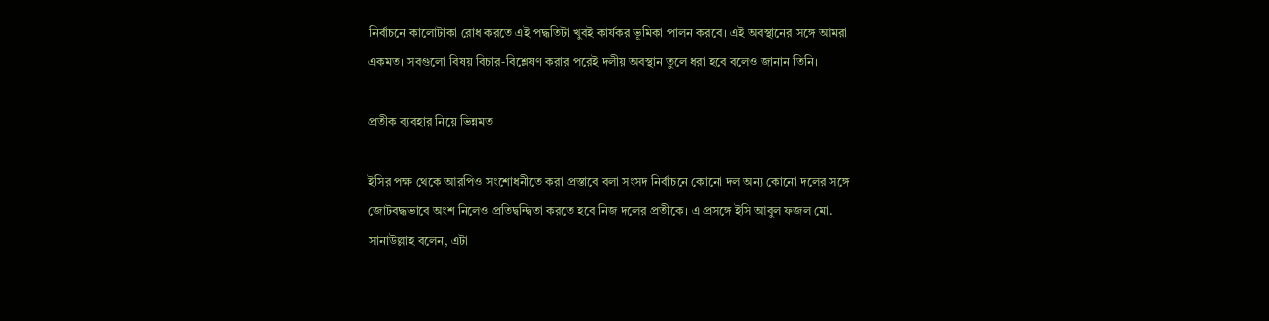নির্বাচনে কালোটাকা রোধ করতে এই পদ্ধতিটা খুবই কার্যকর ভূমিকা পালন করবে। এই অবস্থানের সঙ্গে আমরা একমত। সবগুলো বিষয় বিচার-বিশ্লেষণ করার পরেই দলীয় অবস্থান তুলে ধরা হবে বলেও জানান তিনি।

প্রতীক ব্যবহার নিয়ে ভিন্নমত

ইসির পক্ষ থেকে আরপিও সংশোধনীতে করা প্রস্তাবে বলা সংসদ নির্বাচনে কোনো দল অন্য কোনো দলের সঙ্গে জোটবদ্ধভাবে অংশ নিলেও প্রতিদ্বন্দ্বিতা করতে হবে নিজ দলের প্রতীকে। এ প্রসঙ্গে ইসি আবুল ফজল মো. সানাউল্লাহ বলেন, এটা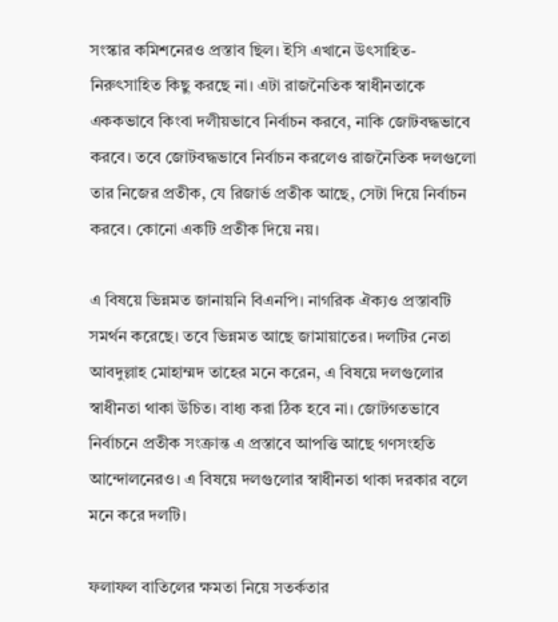সংস্কার কমিশনেরও প্রস্তাব ছিল। ইসি এখানে উৎসাহিত-নিরুৎসাহিত কিছু করছে না। এটা রাজনৈতিক স্বাধীনতাকে এককভাবে কিংবা দলীয়ভাবে নির্বাচন করবে, নাকি জোটবদ্ধভাবে করবে। তবে জোটবদ্ধভাবে নির্বাচন করলেও রাজনৈতিক দলগুলো তার নিজের প্রতীক, যে রিজার্ভ প্রতীক আছে, সেটা দিয়ে নির্বাচন করবে। কোনো একটি প্রতীক দিয়ে নয়।

এ বিষয়ে ভিন্নমত জানায়নি বিএনপি। নাগরিক ঐক্যও প্রস্তাবটি সমর্থন করেছে। তবে ভিন্নমত আছে জামায়াতের। দলটির নেতা আবদুল্লাহ মোহাম্মদ তাহের মনে করেন, এ বিষয়ে দলগুলোর স্বাধীনতা থাকা উচিত। বাধ্য করা ঠিক হবে না। জোটগতভাবে নির্বাচনে প্রতীক সংক্রান্ত এ প্রস্তাবে আপত্তি আছে গণসংহতি আন্দোলনেরও। এ বিষয়ে দলগুলোর স্বাধীনতা থাকা দরকার বলে মনে করে দলটি।

ফলাফল বাতিলের ক্ষমতা নিয়ে সতর্কতার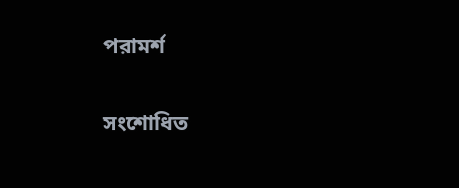পরামর্শ

সংশোধিত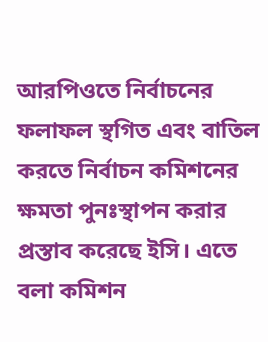আরপিওতে নির্বাচনের ফলাফল স্থগিত এবং বাতিল করতে নির্বাচন কমিশনের ক্ষমতা পুনঃস্থাপন করার প্রস্তাব করেছে ইসি। এতে বলা কমিশন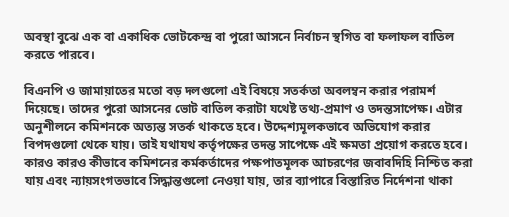অবস্থা বুঝে এক বা একাধিক ভোটকেন্দ্র বা পুরো আসনে নির্বাচন স্থগিত বা ফলাফল বাতিল করতে পারবে।

বিএনপি ও জামায়াতের মতো বড় দলগুলো এই বিষয়ে সতর্কতা অবলম্বন করার পরামর্শ দিয়েছে। তাদের পুরো আসনের ভোট বাতিল করাটা যথেষ্ট তথ্য-প্রমাণ ও তদন্তসাপেক্ষ। এটার অনুশীলনে কমিশনকে অত্যন্ত সতর্ক থাকতে হবে। উদ্দেশ্যমূলকভাবে অভিযোগ করার বিপদগুলো থেকে যায়। তাই যথাযথ কর্তৃপক্ষের তদন্ত সাপেক্ষে এই ক্ষমতা প্রয়োগ করতে হবে। কারও কারও কীভাবে কমিশনের কর্মকর্তাদের পক্ষপাতমূলক আচরণের জবাবদিহি নিশ্চিত করা যায় এবং ন্যায়সংগতভাবে সিদ্ধান্তগুলো নেওয়া যায়, তার ব্যাপারে বিস্তারিত নির্দেশনা থাকা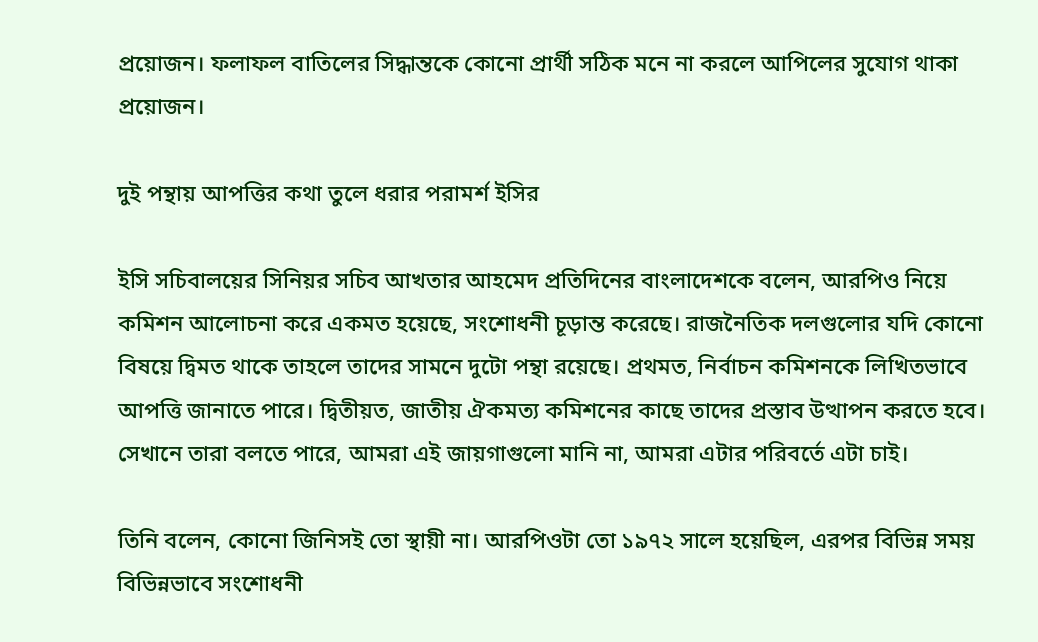প্রয়োজন। ফলাফল বাতিলের সিদ্ধান্তকে কোনো প্রার্থী সঠিক মনে না করলে আপিলের সুযোগ থাকা প্রয়োজন।

দুই পন্থায় আপত্তির কথা তুলে ধরার পরামর্শ ইসির

ইসি সচিবালয়ের সিনিয়র সচিব আখতার আহমেদ প্রতিদিনের বাংলাদেশকে বলেন, আরপিও নিয়ে কমিশন আলোচনা করে একমত হয়েছে, সংশোধনী চূড়ান্ত করেছে। রাজনৈতিক দলগুলোর যদি কোনো বিষয়ে দ্বিমত থাকে তাহলে তাদের সামনে দুটো পন্থা রয়েছে। প্রথমত, নির্বাচন কমিশনকে লিখিতভাবে আপত্তি জানাতে পারে। দ্বিতীয়ত, জাতীয় ঐকমত্য কমিশনের কাছে তাদের প্রস্তাব উত্থাপন করতে হবে। সেখানে তারা বলতে পারে, আমরা এই জায়গাগুলো মানি না, আমরা এটার পরিবর্তে এটা চাই।

তিনি বলেন, কোনো জিনিসই তো স্থায়ী না। আরপিওটা তো ১৯৭২ সালে হয়েছিল, এরপর বিভিন্ন সময় বিভিন্নভাবে সংশোধনী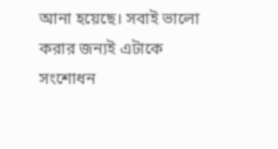আনা হয়েছে। সবাই ভালো করার জন্যই এটাকে সংশোধন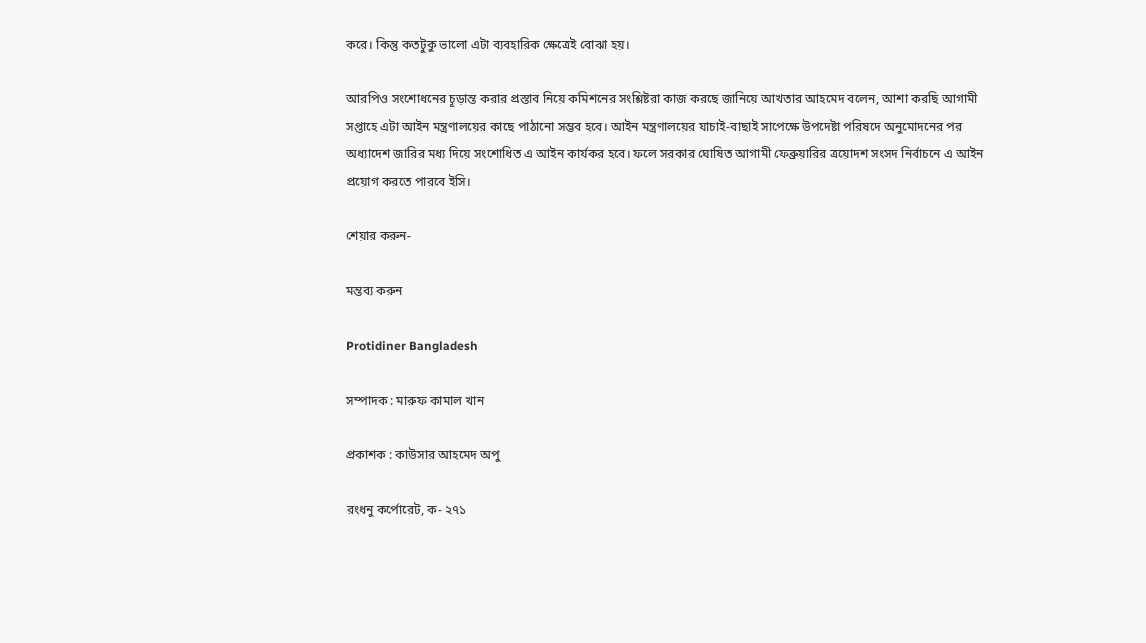করে। কিন্তু কতটুকু ভালো এটা ব্যবহারিক ক্ষেত্রেই বোঝা হয়।

আরপিও সংশোধনের চূড়ান্ত করার প্রস্তাব নিয়ে কমিশনের সংশ্লিষ্টরা কাজ করছে জানিয়ে আখতার আহমেদ বলেন, আশা করছি আগামী সপ্তাহে এটা আইন মন্ত্রণালয়ের কাছে পাঠানো সম্ভব হবে। আইন মন্ত্রণালয়ের যাচাই-বাছাই সাপেক্ষে উপদেষ্টা পরিষদে অনুমোদনের পর অধ্যাদেশ জারির মধ্য দিয়ে সংশোধিত এ আইন কার্যকর হবে। ফলে সরকার ঘোষিত আগামী ফেব্রুয়ারির ত্রয়োদশ সংসদ নির্বাচনে এ আইন প্রয়োগ করতে পারবে ইসি।

শেয়ার করুন-

মন্তব্য করুন

Protidiner Bangladesh

সম্পাদক : মারুফ কামাল খান

প্রকাশক : কাউসার আহমেদ অপু

রংধনু কর্পোরেট, ক- ২৭১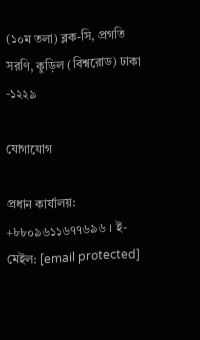(১০ম তলা) ব্লক-সি, প্রগতি সরণি, কুড়িল (বিশ্বরোড) ঢাকা -১২২৯

যোগাযোগ

প্রধান কার্যালয়: +৮৮০৯৬১১৬৭৭৬৯৬ । ই-মেইল: [email protected]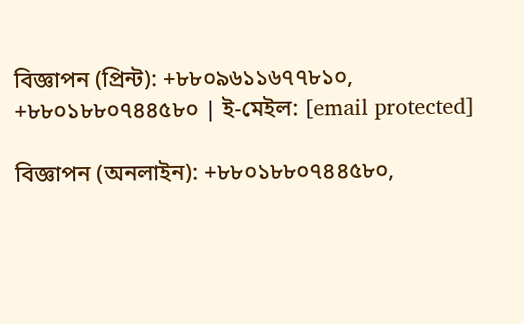বিজ্ঞাপন (প্রিন্ট): +৮৮০৯৬১১৬৭৭৮১০, +৮৮০১৮৮০৭৪৪৫৮০ | ই-মেইল: [email protected]

বিজ্ঞাপন (অনলাইন): +৮৮০১৮৮০৭৪৪৫৮০,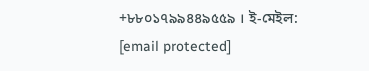+৮৮০১৭৯৯৪৪৯৫৫৯ । ই-মেইল: [email protected]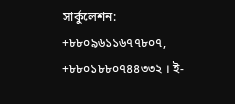সার্কুলেশন: +৮৮০৯৬১১৬৭৭৮০৭, +৮৮০১৮৮০৭৪৪৩৩২ । ই-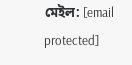মেইল: [email protected]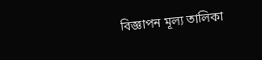বিজ্ঞাপন মূল্য তালিকা